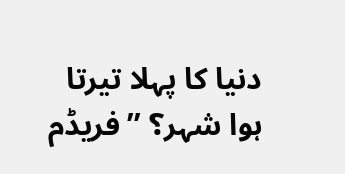دنیا کا پہلا تیرتا ہوا شہر؟ ’’فریڈم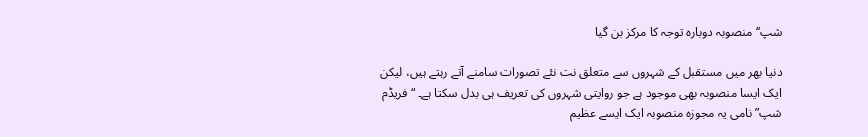شپ‘‘ منصوبہ دوبارہ توجہ کا مرکز بن گیا

دنیا بھر میں مستقبل کے شہروں سے متعلق نت نئے تصورات سامنے آتے رہتے ہیں، لیکن ایک ایسا منصوبہ بھی موجود ہے جو روایتی شہروں کی تعریف ہی بدل سکتا ہے۔ “فریڈم شپ” نامی یہ مجوزہ منصوبہ ایک ایسے عظیم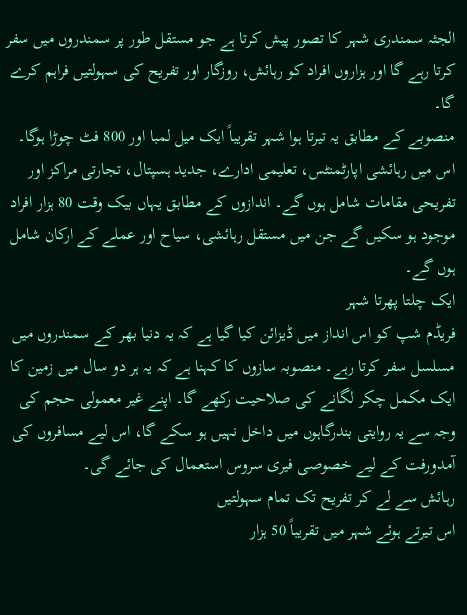الجثہ سمندری شہر کا تصور پیش کرتا ہے جو مستقل طور پر سمندروں میں سفر کرتا رہے گا اور ہزاروں افراد کو رہائش، روزگار اور تفریح کی سہولتیں فراہم کرے گا۔
منصوبے کے مطابق یہ تیرتا ہوا شہر تقریباً ایک میل لمبا اور 800 فٹ چوڑا ہوگا۔ اس میں رہائشی اپارٹمنٹس، تعلیمی ادارے، جدید ہسپتال، تجارتی مراکز اور تفریحی مقامات شامل ہوں گے۔ اندازوں کے مطابق یہاں بیک وقت 80 ہزار افراد موجود ہو سکیں گے جن میں مستقل رہائشی، سیاح اور عملے کے ارکان شامل ہوں گے۔
ایک چلتا پھرتا شہر
فریڈم شپ کو اس انداز میں ڈیزائن کیا گیا ہے کہ یہ دنیا بھر کے سمندروں میں مسلسل سفر کرتا رہے۔ منصوبہ سازوں کا کہنا ہے کہ یہ ہر دو سال میں زمین کا ایک مکمل چکر لگانے کی صلاحیت رکھے گا۔ اپنے غیر معمولی حجم کی وجہ سے یہ روایتی بندرگاہوں میں داخل نہیں ہو سکے گا، اس لیے مسافروں کی آمدورفت کے لیے خصوصی فیری سروس استعمال کی جائے گی۔
رہائش سے لے کر تفریح تک تمام سہولتیں
اس تیرتے ہوئے شہر میں تقریباً 50 ہزار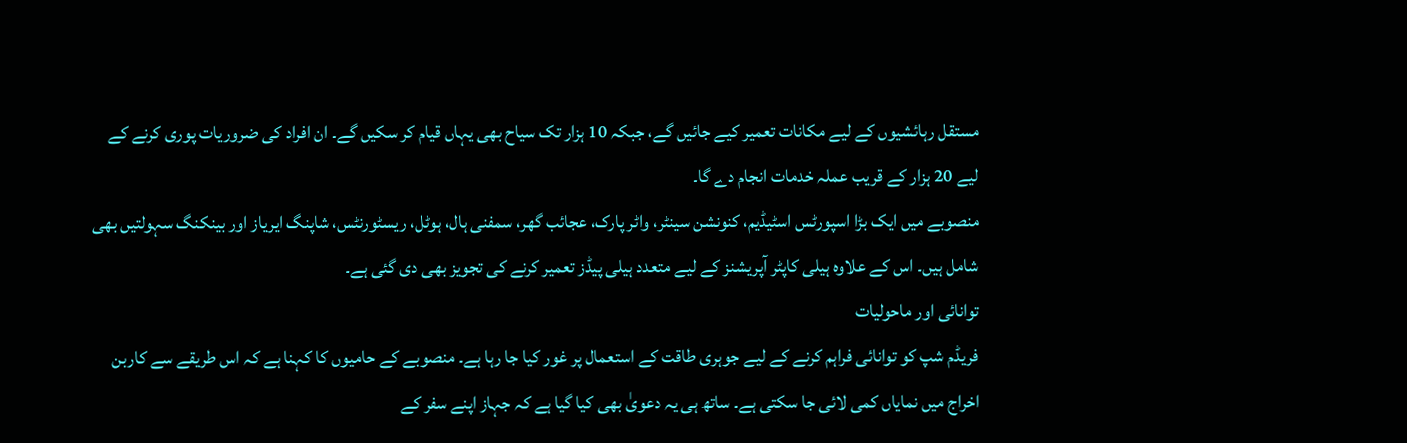مستقل رہائشیوں کے لیے مکانات تعمیر کیے جائیں گے، جبکہ 10 ہزار تک سیاح بھی یہاں قیام کر سکیں گے۔ ان افراد کی ضروریات پوری کرنے کے لیے 20 ہزار کے قریب عملہ خدمات انجام دے گا۔
منصوبے میں ایک بڑا اسپورٹس اسٹیڈیم، کنونشن سینٹر، واٹر پارک، عجائب گھر، سمفنی ہال، ہوٹل، ریسٹورنٹس، شاپنگ ایریاز اور بینکنگ سہولتیں بھی شامل ہیں۔ اس کے علاوہ ہیلی کاپٹر آپریشنز کے لیے متعدد ہیلی پیڈز تعمیر کرنے کی تجویز بھی دی گئی ہے۔
توانائی اور ماحولیات
فریڈم شپ کو توانائی فراہم کرنے کے لیے جوہری طاقت کے استعمال پر غور کیا جا رہا ہے۔ منصوبے کے حامیوں کا کہنا ہے کہ اس طریقے سے کاربن اخراج میں نمایاں کمی لائی جا سکتی ہے۔ ساتھ ہی یہ دعویٰ بھی کیا گیا ہے کہ جہاز اپنے سفر کے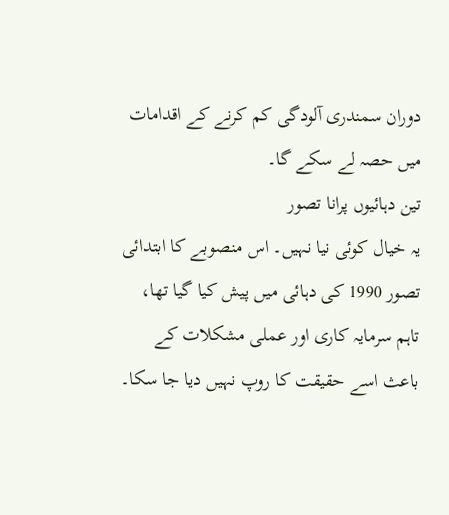دوران سمندری آلودگی کم کرنے کے اقدامات میں حصہ لے سکے گا۔
تین دہائیوں پرانا تصور
یہ خیال کوئی نیا نہیں۔ اس منصوبے کا ابتدائی تصور 1990 کی دہائی میں پیش کیا گیا تھا، تاہم سرمایہ کاری اور عملی مشکلات کے باعث اسے حقیقت کا روپ نہیں دیا جا سکا۔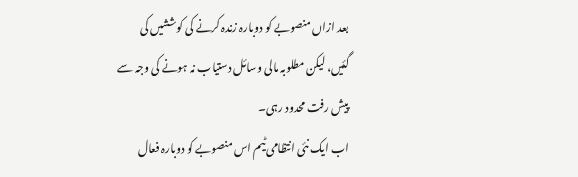بعد ازاں منصوبے کو دوبارہ زندہ کرنے کی کوششیں کی گئیں، لیکن مطلوبہ مالی وسائل دستیاب نہ ہونے کی وجہ سے پیش رفت محدود رہی۔
اب ایک نئی انتظامی ٹیم اس منصوبے کو دوبارہ فعال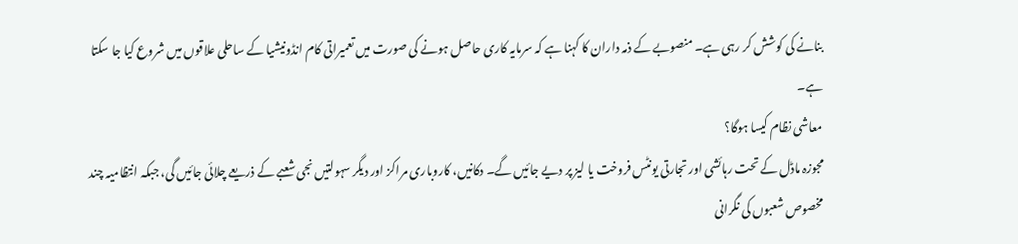بنانے کی کوشش کر رہی ہے۔ منصوبے کے ذمہ داران کا کہنا ہے کہ سرمایہ کاری حاصل ہونے کی صورت میں تعمیراتی کام انڈونیشیا کے ساحلی علاقوں میں شروع کیا جا سکتا ہے۔
معاشی نظام کیسا ہوگا؟
مجوزہ ماڈل کے تحت رہائشی اور تجارتی یونٹس فروخت یا لیز پر دیے جائیں گے۔ دکانیں، کاروباری مراکز اور دیگر سہولتیں نجی شعبے کے ذریعے چلائی جائیں گی، جبکہ انتظامیہ چند مخصوص شعبوں کی نگرانی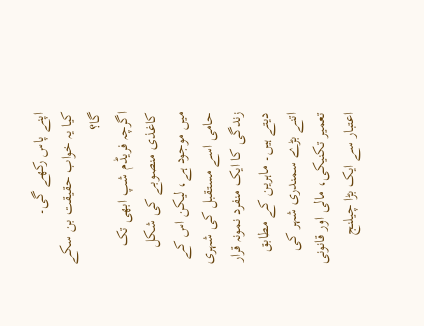اپنے پاس رکھے گی۔
کیا یہ خواب حقیقت بن سکے گا؟
اگرچہ فریڈم شپ ابھی تک کاغذی منصوبے کی شکل میں موجود ہے، لیکن اس کے حامی اسے مستقبل کی شہری زندگی کا ایک منفرد نمونہ قرار دیتے ہیں۔ ماہرین کے مطابق اتنے بڑے سمندری شہر کی تعمیر تکنیکی، مالی اور قانونی اعتبار سے ایک بڑا چیلنج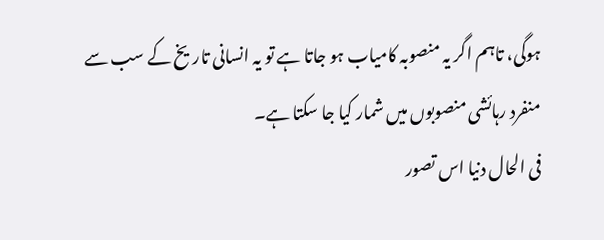ہوگی، تاہم اگر یہ منصوبہ کامیاب ہو جاتا ہے تو یہ انسانی تاریخ کے سب سے منفرد رہائشی منصوبوں میں شمار کیا جا سکتا ہے۔
فی الحال دنیا اس تصور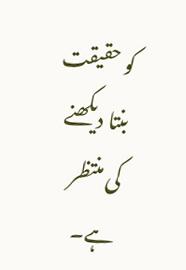کو حقیقت بنتا دیکھنے کی منتظر ہے۔